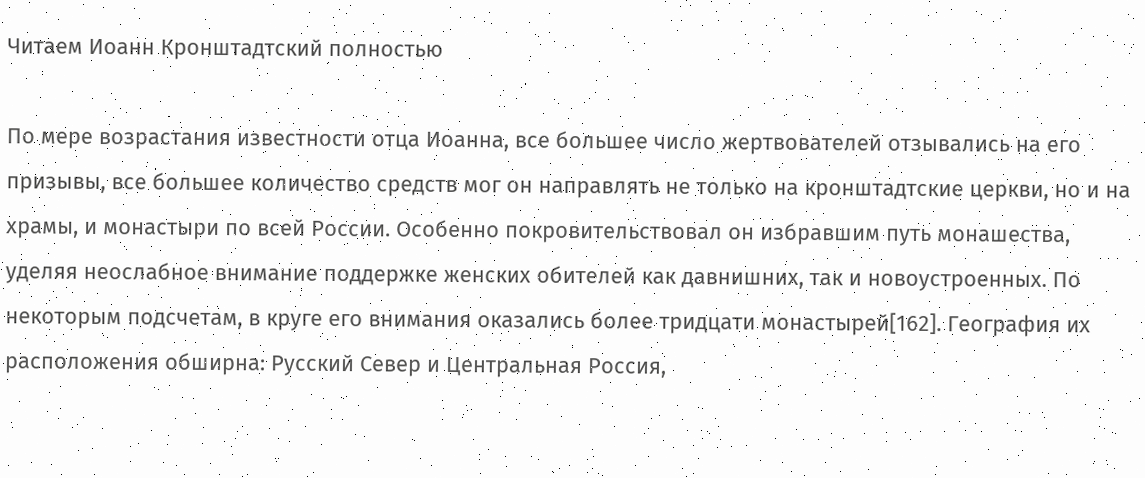Читаем Иоанн Кронштадтский полностью

По мере возрастания известности отца Иоанна, все большее число жертвователей отзывались на его призывы, все большее количество средств мог он направлять не только на кронштадтские церкви, но и на храмы, и монастыри по всей России. Особенно покровительствовал он избравшим путь монашества, уделяя неослабное внимание поддержке женских обителей как давнишних, так и новоустроенных. По некоторым подсчетам, в круге его внимания оказались более тридцати монастырей[162]. География их расположения обширна: Русский Север и Центральная Россия,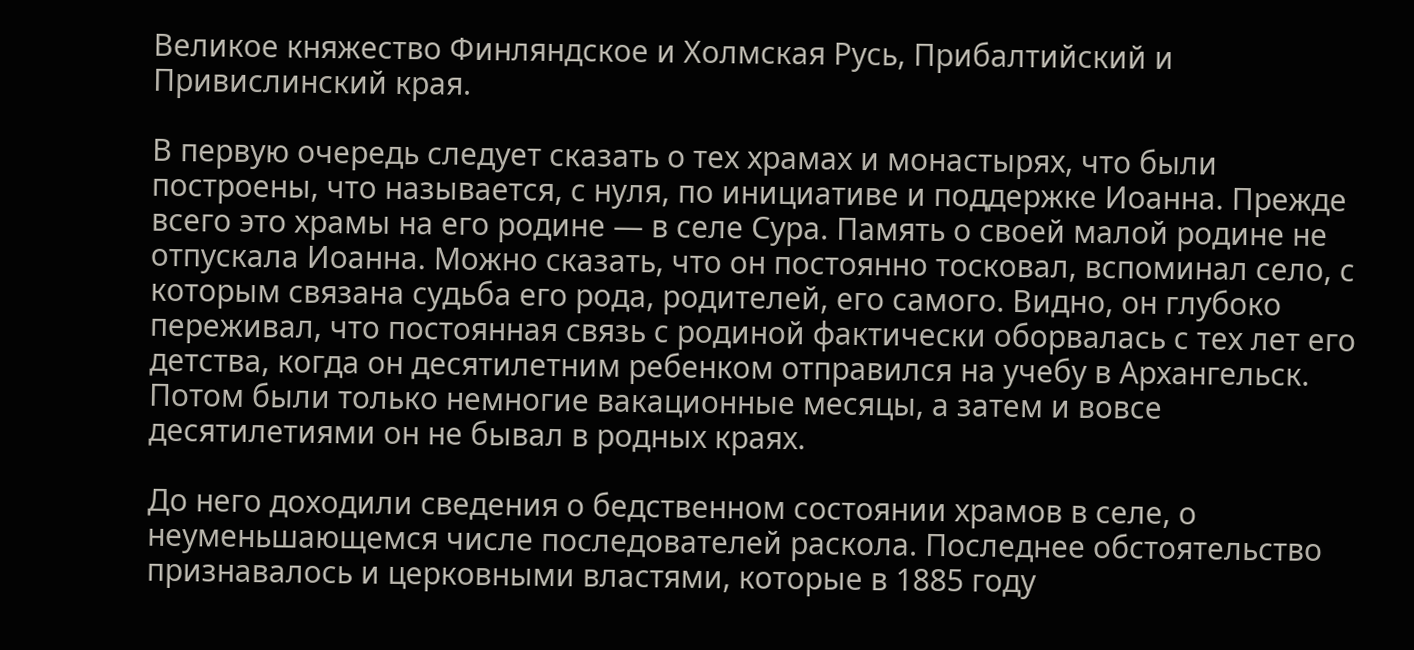Великое княжество Финляндское и Холмская Русь, Прибалтийский и Привислинский края.

В первую очередь следует сказать о тех храмах и монастырях, что были построены, что называется, с нуля, по инициативе и поддержке Иоанна. Прежде всего это храмы на его родине — в селе Сура. Память о своей малой родине не отпускала Иоанна. Можно сказать, что он постоянно тосковал, вспоминал село, с которым связана судьба его рода, родителей, его самого. Видно, он глубоко переживал, что постоянная связь с родиной фактически оборвалась с тех лет его детства, когда он десятилетним ребенком отправился на учебу в Архангельск. Потом были только немногие вакационные месяцы, а затем и вовсе десятилетиями он не бывал в родных краях.

До него доходили сведения о бедственном состоянии храмов в селе, о неуменьшающемся числе последователей раскола. Последнее обстоятельство признавалось и церковными властями, которые в 1885 году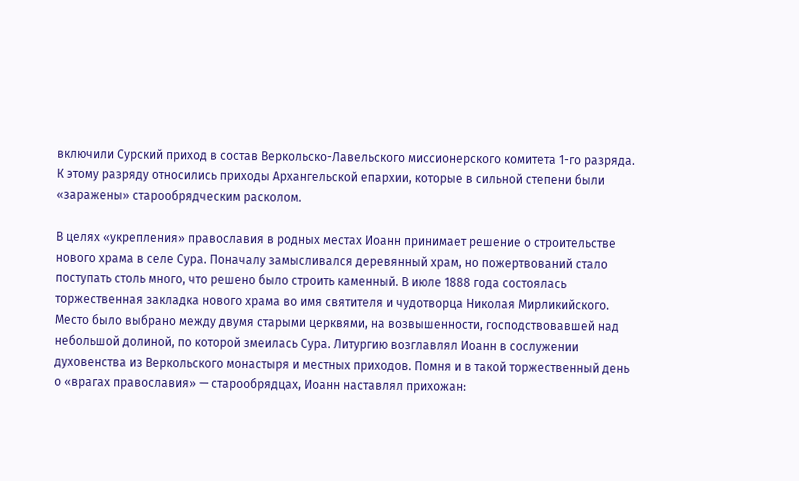включили Сурский приход в состав Веркольско-Лавельского миссионерского комитета 1-го разряда. К этому разряду относились приходы Архангельской епархии, которые в сильной степени были «заражены» старообрядческим расколом.

В целях «укрепления» православия в родных местах Иоанн принимает решение о строительстве нового храма в селе Сура. Поначалу замысливался деревянный храм, но пожертвований стало поступать столь много, что решено было строить каменный. В июле 1888 года состоялась торжественная закладка нового храма во имя святителя и чудотворца Николая Мирликийского. Место было выбрано между двумя старыми церквями, на возвышенности, господствовавшей над небольшой долиной, по которой змеилась Сура. Литургию возглавлял Иоанн в сослужении духовенства из Веркольского монастыря и местных приходов. Помня и в такой торжественный день о «врагах православия» — старообрядцах, Иоанн наставлял прихожан: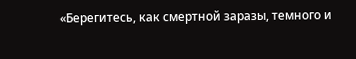«Берегитесь, как смертной заразы, темного и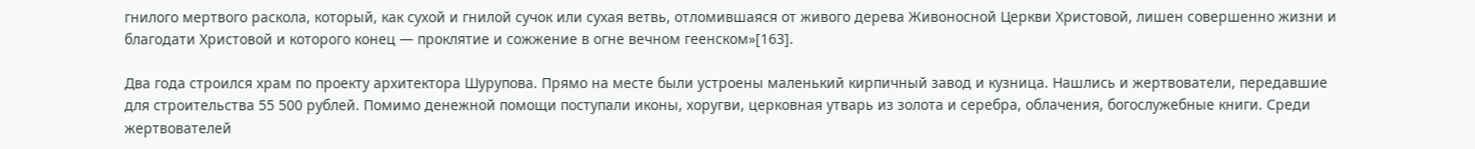гнилого мертвого раскола, который, как сухой и гнилой сучок или сухая ветвь, отломившаяся от живого дерева Живоносной Церкви Христовой, лишен совершенно жизни и благодати Христовой и которого конец — проклятие и сожжение в огне вечном геенском»[163].

Два года строился храм по проекту архитектора Шурупова. Прямо на месте были устроены маленький кирпичный завод и кузница. Нашлись и жертвователи, передавшие для строительства 55 500 рублей. Помимо денежной помощи поступали иконы, хоругви, церковная утварь из золота и серебра, облачения, богослужебные книги. Среди жертвователей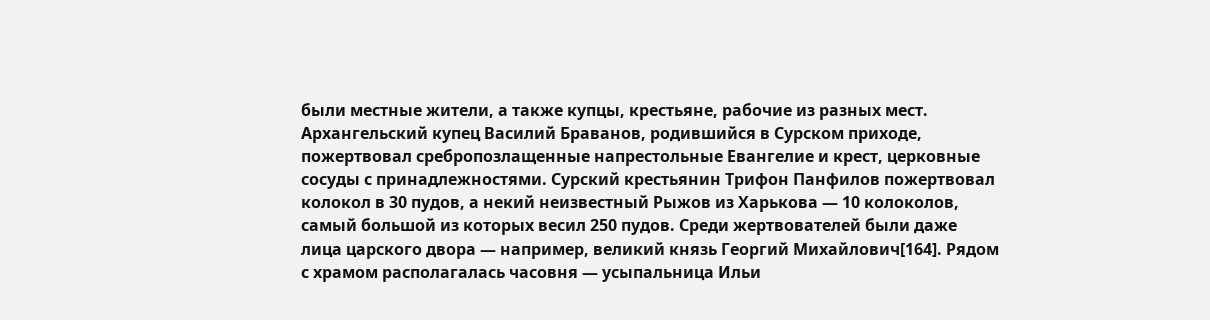были местные жители, а также купцы, крестьяне, рабочие из разных мест. Архангельский купец Василий Браванов, родившийся в Сурском приходе, пожертвовал сребропозлащенные напрестольные Евангелие и крест, церковные сосуды с принадлежностями. Сурский крестьянин Трифон Панфилов пожертвовал колокол в 30 пудов, а некий неизвестный Рыжов из Харькова — 10 колоколов, самый большой из которых весил 250 пудов. Среди жертвователей были даже лица царского двора — например, великий князь Георгий Михайлович[164]. Рядом с храмом располагалась часовня — усыпальница Ильи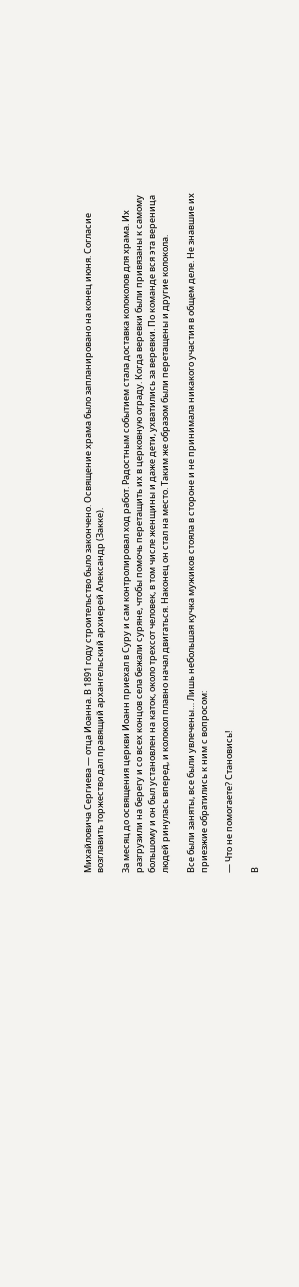Михайловича Сергиева — отца Иоанна. В 1891 году строительство было закончено. Освящение храма было запланировано на конец июня. Согласие возглавить торжество дал правящий архангельский архиерей Александр (Закке).

За месяц до освящения церкви Иоанн приехал в Суру и сам контролировал ход работ. Радостным событием стала доставка колоколов для храма. Их разгрузили на берегу и со всех концов села бежали суряне, чтобы помочь перетащить их в церковную ограду. Когда веревки были привязаны к самому большому и он был установлен на каток, около трехсот человек, в том числе женщины и даже дети, ухватились за веревки. По команде вся эта вереница людей ринулась вперед, и колокол плавно начал двигаться. Наконец он стал на место. Таким же образом были перетащены и другие колокола.

Все были заняты, все были увлечены… Лишь небольшая кучка мужиков стояла в стороне и не принимала никакого участия в общем деле. Не знавшие их приезжие обратились к ним с вопросом:

— Что не помогаете? Становись!

В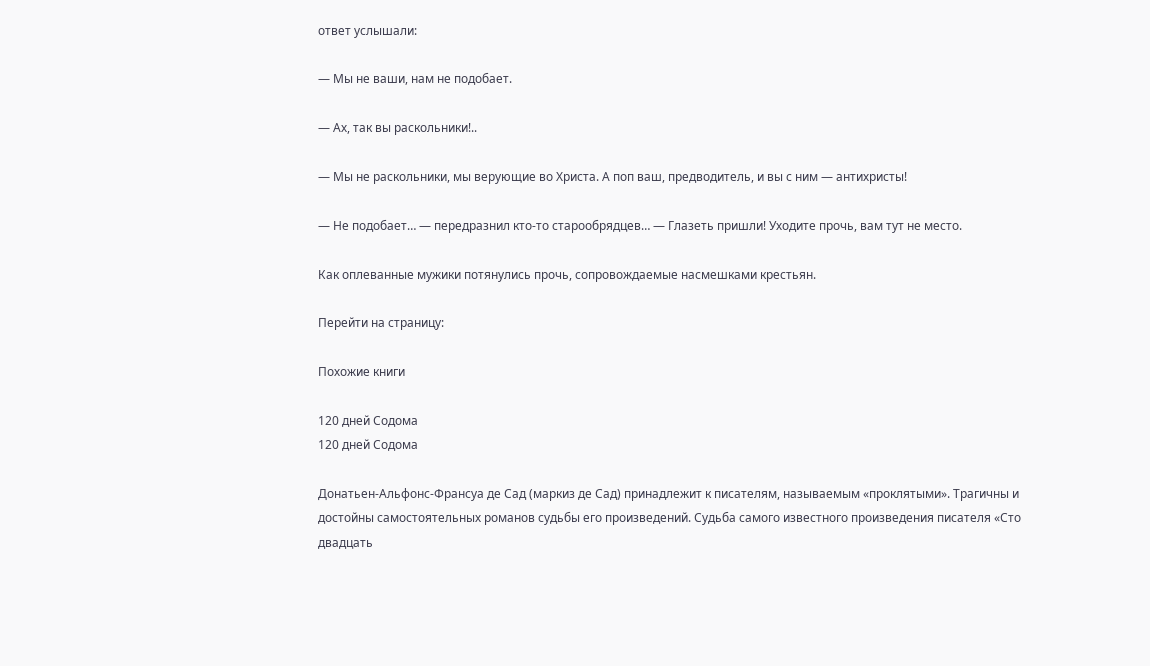ответ услышали:

— Мы не ваши, нам не подобает.

— Ах, так вы раскольники!..

— Мы не раскольники, мы верующие во Христа. А поп ваш, предводитель, и вы с ним — антихристы!

— Не подобает… — передразнил кто-то старообрядцев… — Глазеть пришли! Уходите прочь, вам тут не место.

Как оплеванные мужики потянулись прочь, сопровождаемые насмешками крестьян.

Перейти на страницу:

Похожие книги

120 дней Содома
120 дней Содома

Донатьен-Альфонс-Франсуа де Сад (маркиз де Сад) принадлежит к писателям, называемым «проклятыми». Трагичны и достойны самостоятельных романов судьбы его произведений. Судьба самого известного произведения писателя «Сто двадцать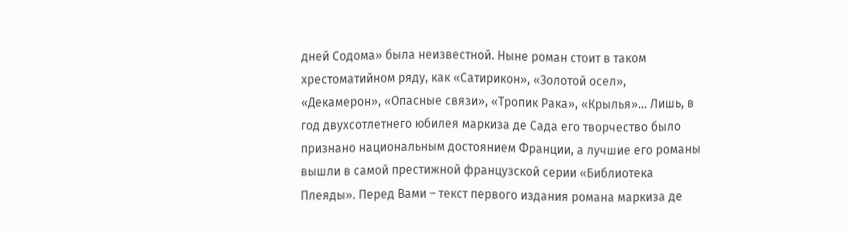дней Содома» была неизвестной. Ныне роман стоит в таком хрестоматийном ряду, как «Сатирикон», «Золотой осел», «Декамерон», «Опасные связи», «Тропик Рака», «Крылья»… Лишь, в год двухсотлетнего юбилея маркиза де Сада его творчество было признано национальным достоянием Франции, а лучшие его романы вышли в самой престижной французской серии «Библиотека Плеяды». Перед Вами – текст первого издания романа маркиза де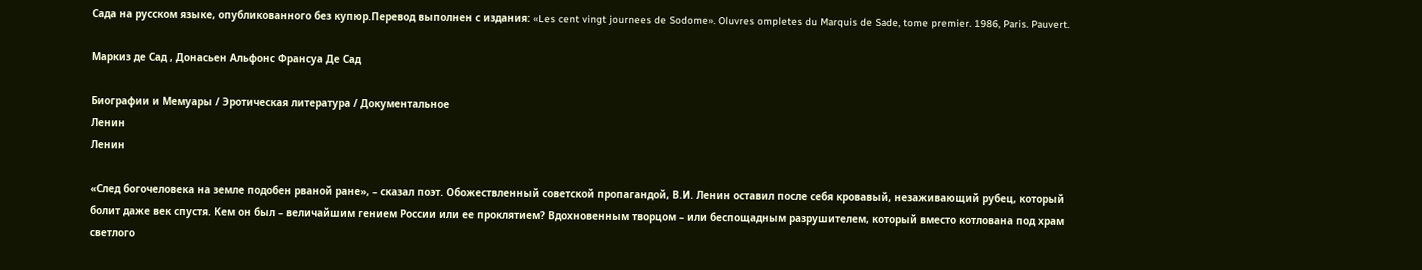Сада на русском языке, опубликованного без купюр.Перевод выполнен с издания: «Les cent vingt journees de Sodome». Oluvres ompletes du Marquis de Sade, tome premier. 1986, Paris. Pauvert.

Маркиз де Сад , Донасьен Альфонс Франсуа Де Сад

Биографии и Мемуары / Эротическая литература / Документальное
Ленин
Ленин

«След богочеловека на земле подобен рваной ране», – сказал поэт. Обожествленный советской пропагандой, В.И. Ленин оставил после себя кровавый, незаживающий рубец, который болит даже век спустя. Кем он был – величайшим гением России или ее проклятием? Вдохновенным творцом – или беспощадным разрушителем, который вместо котлована под храм светлого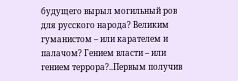будущего вырыл могильный ров для русского народа? Великим гуманистом – или карателем и палачом? Гением власти – или гением террора?..Первым получив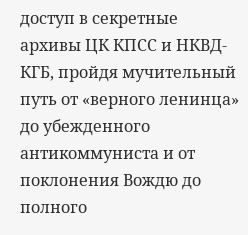доступ в секретные архивы ЦК КПСС и НКВД-КГБ, пройдя мучительный путь от «верного ленинца» до убежденного антикоммуниста и от поклонения Вождю до полного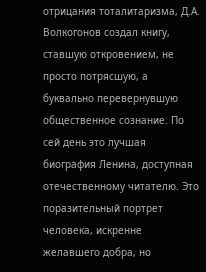отрицания тоталитаризма, Д.А. Волкогонов создал книгу, ставшую откровением, не просто потрясшую, а буквально перевернувшую общественное сознание. По сей день это лучшая биография Ленина, доступная отечественному читателю. Это поразительный портрет человека, искренне желавшего добра, но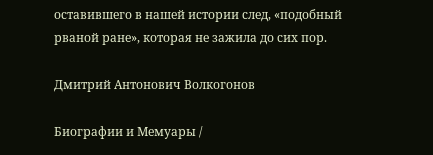оставившего в нашей истории след, «подобный рваной ране», которая не зажила до сих пор.

Дмитрий Антонович Волкогонов

Биографии и Мемуары /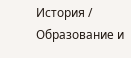История / Образование и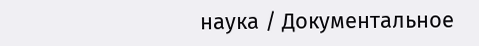наука / Документальное